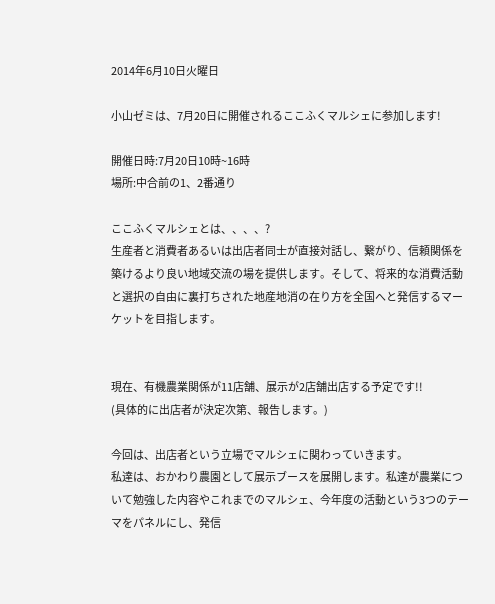2014年6月10日火曜日

小山ゼミは、7月20日に開催されるここふくマルシェに参加します!

開催日時:7月20日10時~16時
場所:中合前の1、2番通り

ここふくマルシェとは、、、、?
生産者と消費者あるいは出店者同士が直接対話し、繋がり、信頼関係を築けるより良い地域交流の場を提供します。そして、将来的な消費活動と選択の自由に裏打ちされた地産地消の在り方を全国へと発信するマーケットを目指します。


現在、有機農業関係が11店舗、展示が2店舗出店する予定です!!
(具体的に出店者が決定次第、報告します。)

今回は、出店者という立場でマルシェに関わっていきます。
私達は、おかわり農園として展示ブースを展開します。私達が農業について勉強した内容やこれまでのマルシェ、今年度の活動という3つのテーマをパネルにし、発信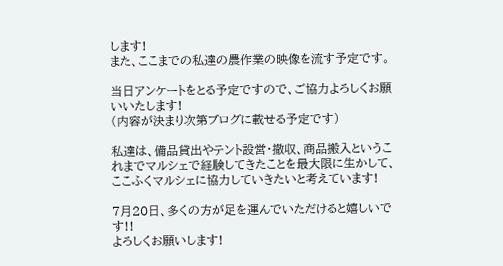します!
また、ここまでの私達の農作業の映像を流す予定です。

当日アンケートをとる予定ですので、ご協力よろしくお願いいたします!
(内容が決まり次第ブログに載せる予定です)

私達は、備品貸出やテント設営・撤収、商品搬入というこれまでマルシェで経験してきたことを最大限に生かして、ここふくマルシェに協力していきたいと考えています!

7月20日、多くの方が足を運んでいただけると嬉しいです!!
よろしくお願いします!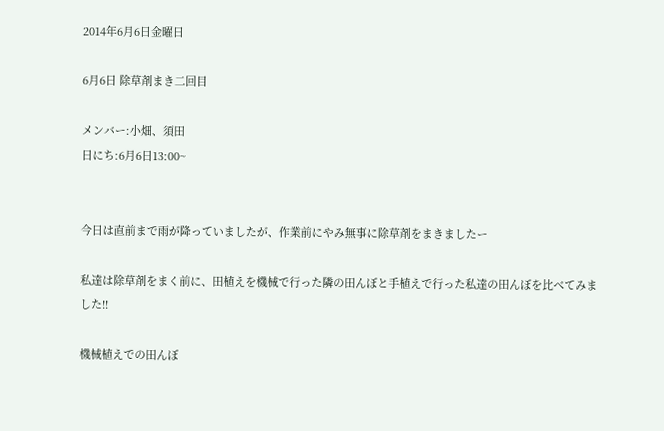2014年6月6日金曜日

6月6日 除草剤まき二回目

メンバー:小畑、須田
日にち:6月6日13:00~


今日は直前まで雨が降っていましたが、作業前にやみ無事に除草剤をまきましたー

私達は除草剤をまく前に、田植えを機械で行った隣の田んぼと手植えで行った私達の田んぼを比べてみました!!

機械植えでの田んぼ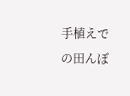手植えでの田んぼ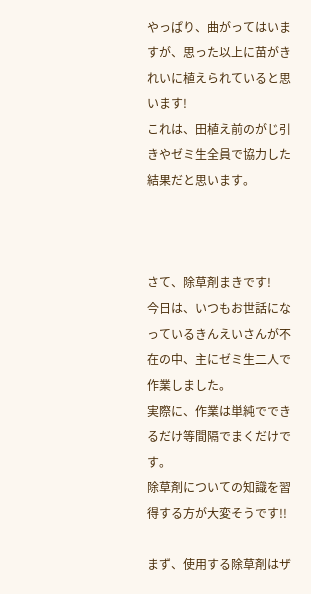やっぱり、曲がってはいますが、思った以上に苗がきれいに植えられていると思います!
これは、田植え前のがじ引きやゼミ生全員で協力した結果だと思います。



さて、除草剤まきです!
今日は、いつもお世話になっているきんえいさんが不在の中、主にゼミ生二人で作業しました。
実際に、作業は単純でできるだけ等間隔でまくだけです。
除草剤についての知識を習得する方が大変そうです!!

まず、使用する除草剤はザ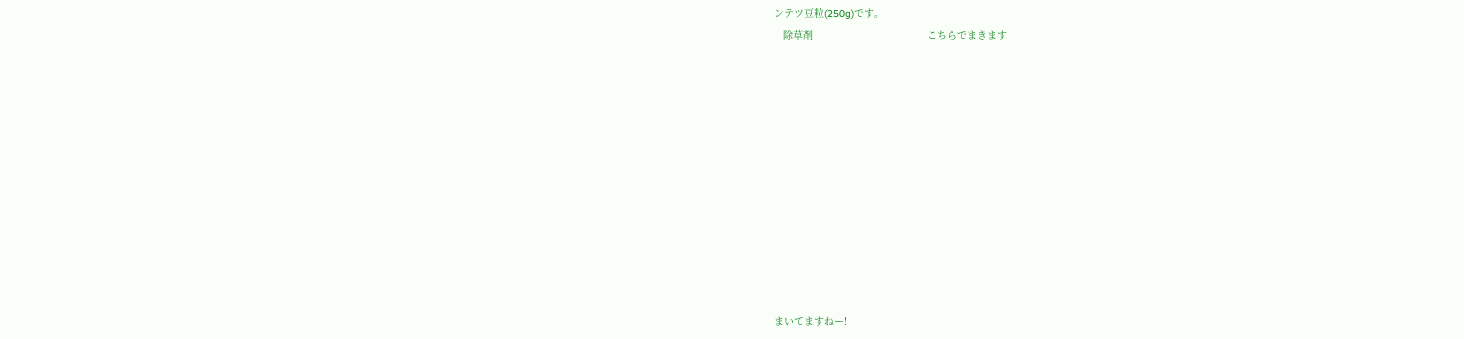ンテツ豆粒(250g)です。
   除草剤                                      こちらでまきます












まいてますねー!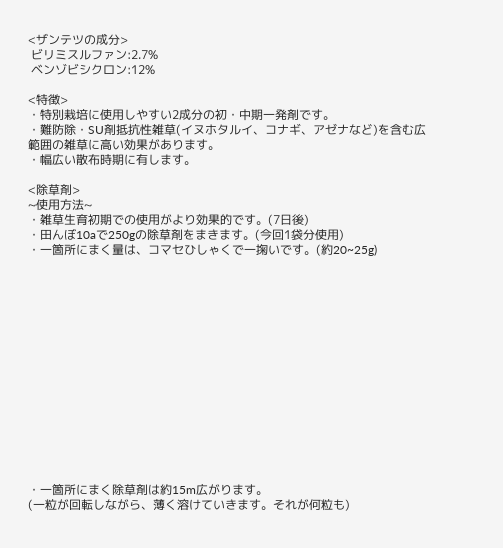<ザンテツの成分>
 ビリミスルファン:2.7%
 ベンゾビシクロン:12%

<特徴>
・特別栽培に使用しやすい2成分の初・中期一発剤です。
・難防除・SU剤抵抗性雑草(イヌホタルイ、コナギ、アゼナなど)を含む広範囲の雑草に高い効果があります。
・幅広い散布時期に有します。

<除草剤>
~使用方法~
・雑草生育初期での使用がより効果的です。(7日後)
・田んぼ10aで250gの除草剤をまきます。(今回1袋分使用)
・一箇所にまく量は、コマセひしゃくで一掬いです。(約20~25g)















・一箇所にまく除草剤は約15m広がります。
(一粒が回転しながら、薄く溶けていきます。それが何粒も)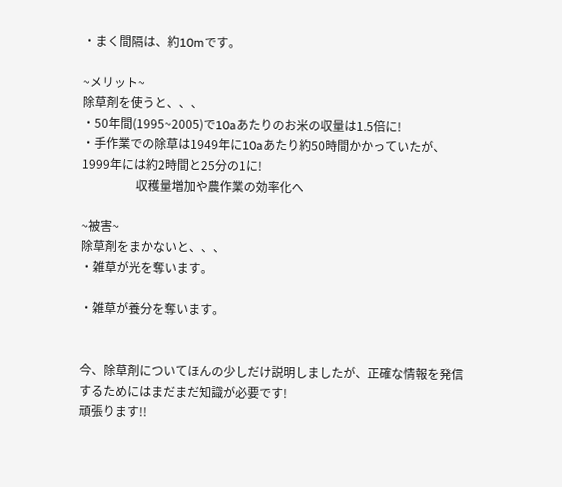・まく間隔は、約10mです。

~メリット~
除草剤を使うと、、、
・50年間(1995~2005)で10aあたりのお米の収量は1.5倍に!
・手作業での除草は1949年に10aあたり約50時間かかっていたが、1999年には約2時間と25分の1に!
                  収穫量増加や農作業の効率化へ

~被害~
除草剤をまかないと、、、
・雑草が光を奪います。

・雑草が養分を奪います。


今、除草剤についてほんの少しだけ説明しましたが、正確な情報を発信するためにはまだまだ知識が必要です!
頑張ります!!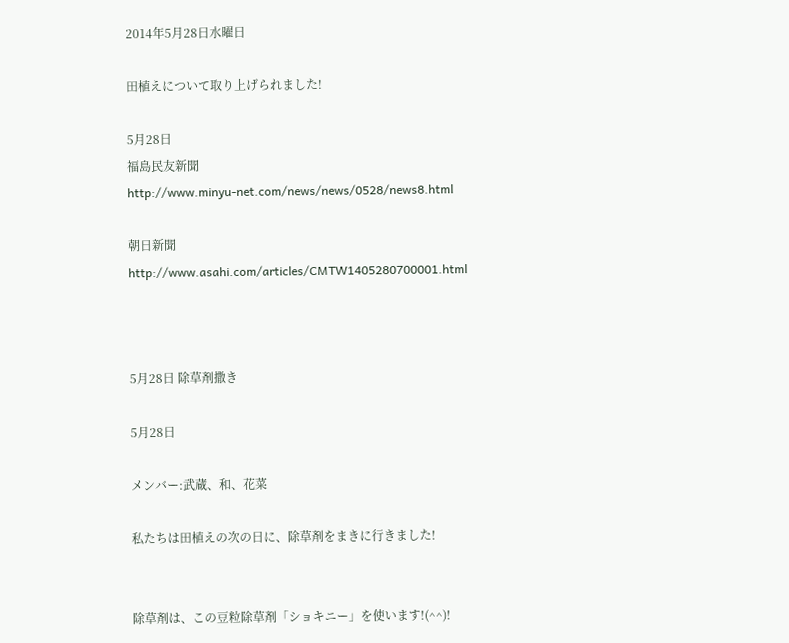2014年5月28日水曜日

田植えについて取り上げられました!

5月28日
福島民友新聞
http://www.minyu-net.com/news/news/0528/news8.html

朝日新聞
http://www.asahi.com/articles/CMTW1405280700001.html



5月28日 除草剤撒き

5月28日

メンバー:武蔵、和、花菜

私たちは田植えの次の日に、除草剤をまきに行きました!


除草剤は、この豆粒除草剤「ショキニー」を使います!(^^)!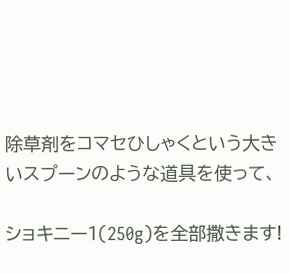除草剤をコマセひしゃくという大きいスプーンのような道具を使って、

ショキニー1(250g)を全部撒きます!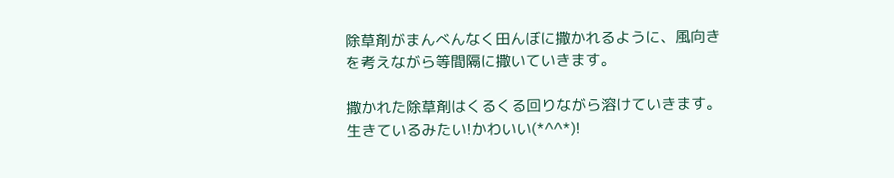除草剤がまんべんなく田んぼに撒かれるように、風向きを考えながら等間隔に撒いていきます。

撒かれた除草剤はくるくる回りながら溶けていきます。生きているみたい!かわいい(*^^*)!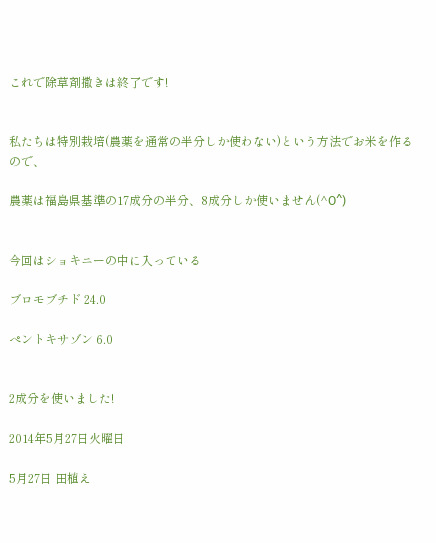これで除草剤撒きは終了です!


私たちは特別栽培(農薬を通常の半分しか使わない)という方法でお米を作るので、

農薬は福島県基準の17成分の半分、8成分しか使いません(^O^)


今回はショキニーの中に入っている

ブロモブチド 24.0

ぺントキサゾン 6.0


2成分を使いました!

2014年5月27日火曜日

5月27日 田植え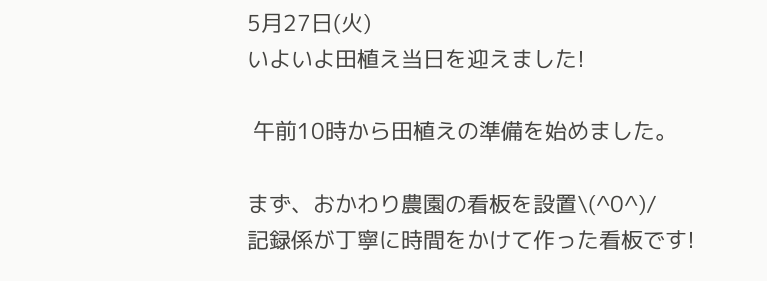5月27日(火)
いよいよ田植え当日を迎えました!

 午前10時から田植えの準備を始めました。

まず、おかわり農園の看板を設置\(^0^)/
記録係が丁寧に時間をかけて作った看板です!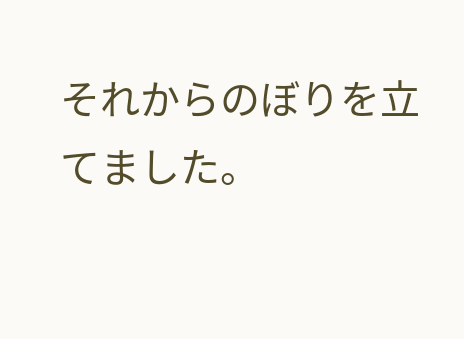それからのぼりを立てました。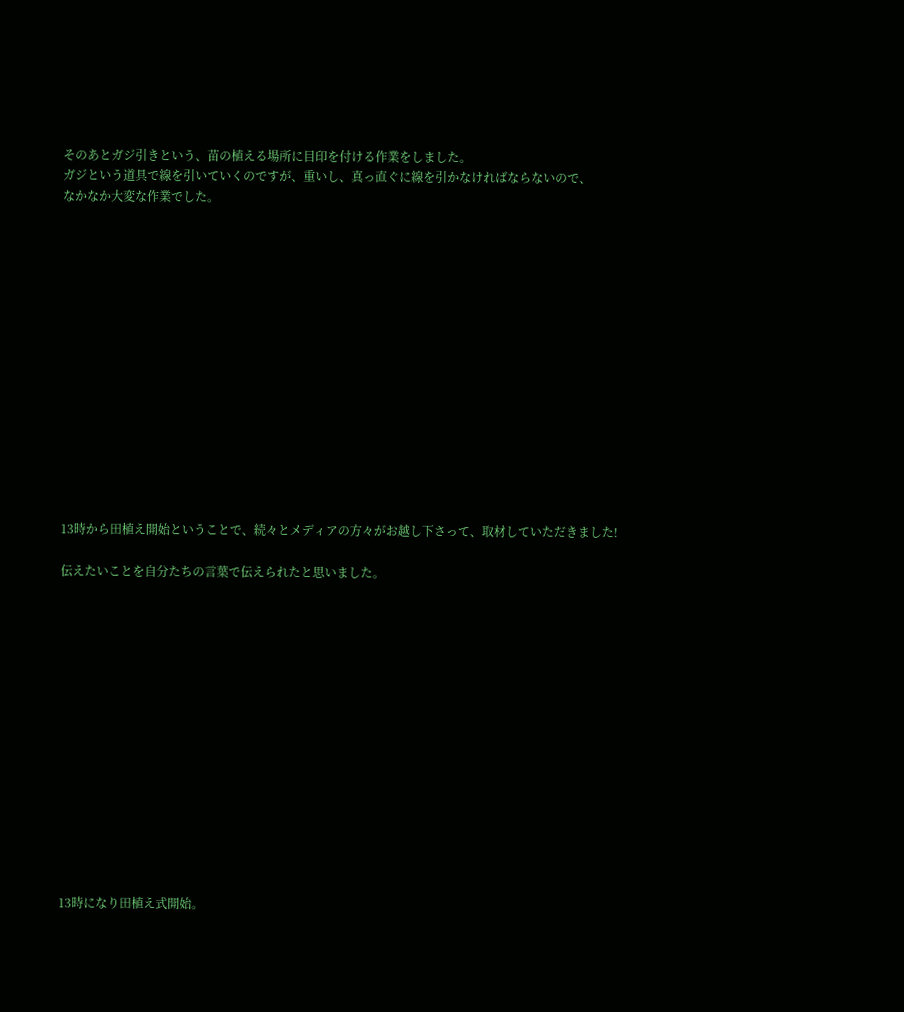そのあとガジ引きという、苗の植える場所に目印を付ける作業をしました。
ガジという道具で線を引いていくのですが、重いし、真っ直ぐに線を引かなければならないので、
なかなか大変な作業でした。















13時から田植え開始ということで、続々とメディアの方々がお越し下さって、取材していただきました!

伝えたいことを自分たちの言葉で伝えられたと思いました。















13時になり田植え式開始。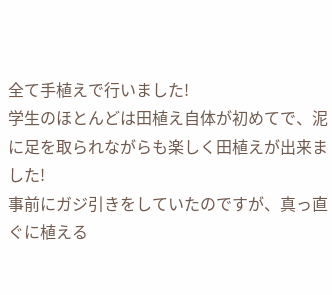全て手植えで行いました!
学生のほとんどは田植え自体が初めてで、泥に足を取られながらも楽しく田植えが出来ました!
事前にガジ引きをしていたのですが、真っ直ぐに植える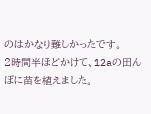のはかなり難しかったです。
2時間半ほどかけて、12aの田んぼに苗を植えました。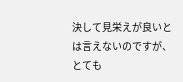決して見栄えが良いとは言えないのですが、とても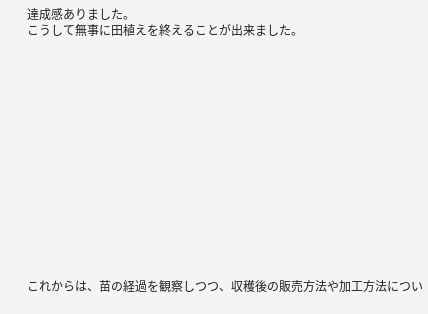達成感ありました。
こうして無事に田植えを終えることが出来ました。















これからは、苗の経過を観察しつつ、収穫後の販売方法や加工方法につい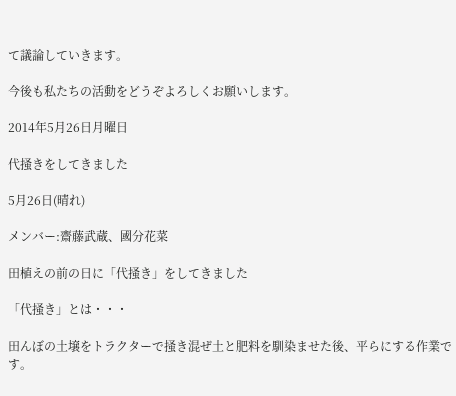て議論していきます。

今後も私たちの活動をどうぞよろしくお願いします。

2014年5月26日月曜日

代掻きをしてきました

5月26日(晴れ)

メンバー:齋藤武蔵、國分花菜

田植えの前の日に「代掻き」をしてきました

「代掻き」とは・・・

田んぼの土壌をトラクターで掻き混ぜ土と肥料を馴染ませた後、平らにする作業です。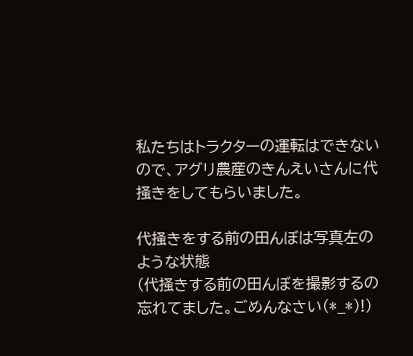私たちはトラクターの運転はできないので、アグリ農産のきんえいさんに代掻きをしてもらいました。

代掻きをする前の田んぼは写真左のような状態
(代掻きする前の田んぼを撮影するの忘れてました。ごめんなさい(*_*)!)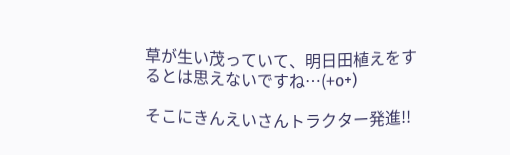草が生い茂っていて、明日田植えをするとは思えないですね…(+o+)

そこにきんえいさんトラクター発進!!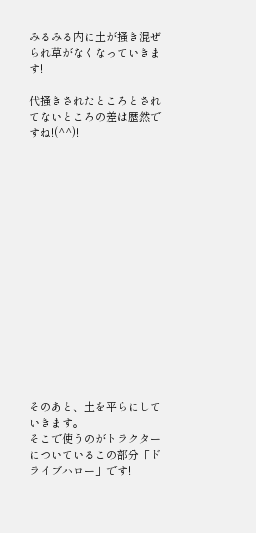みるみる内に土が掻き混ぜられ草がなくなっていきます!

代掻きされたところとされてないところの差は歴然ですね!(^^)!
















そのあと、土を平らにしていきます。
そこで使うのがトラクターについているこの部分「ドライブハロー」です!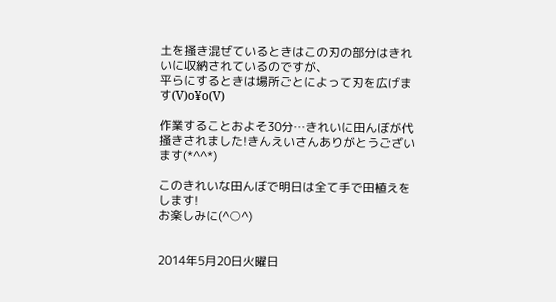土を掻き混ぜているときはこの刃の部分はきれいに収納されているのですが、
平らにするときは場所ごとによって刃を広げます(V)o¥o(V)

作業することおよそ30分…きれいに田んぼが代掻きされました!きんえいさんありがとうございます(*^^*)

このきれいな田んぼで明日は全て手で田植えをします!
お楽しみに(^○^)


2014年5月20日火曜日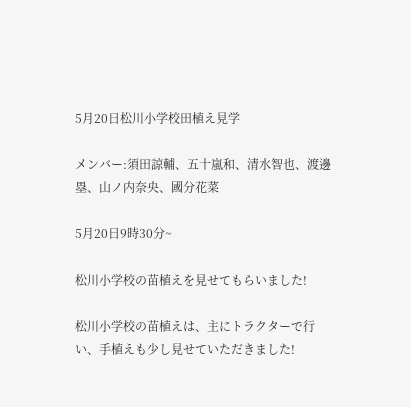5月20日松川小学校田植え見学

メンバー:須田諒輔、五十嵐和、清水智也、渡邊塁、山ノ内奈央、國分花菜

5月20日9時30分~

松川小学校の苗植えを見せてもらいました!

松川小学校の苗植えは、主にトラクターで行い、手植えも少し見せていただきました!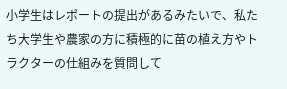小学生はレポートの提出があるみたいで、私たち大学生や農家の方に積極的に苗の植え方やトラクターの仕組みを質問して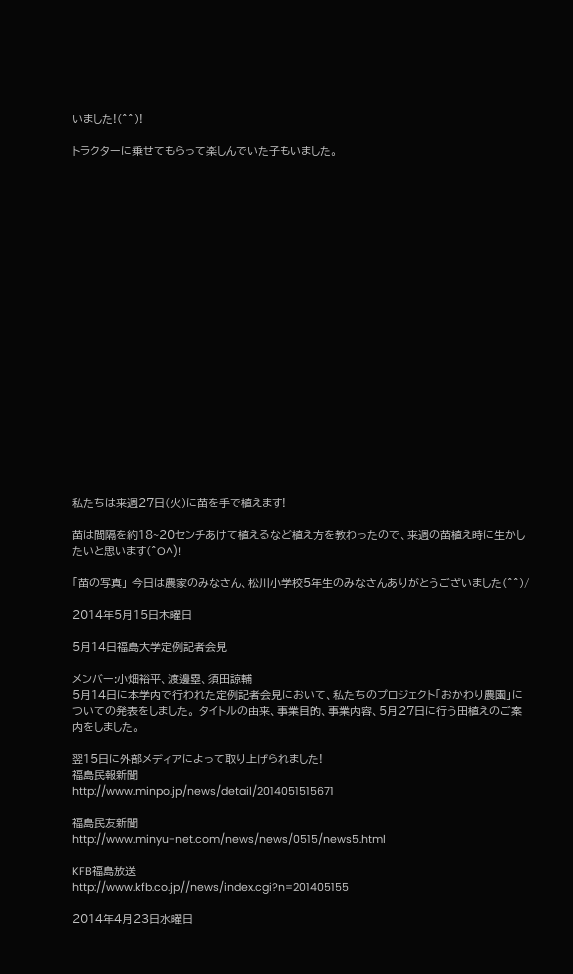いました!(^^)!

トラクターに乗せてもらって楽しんでいた子もいました。





















私たちは来週27日(火)に苗を手で植えます!

苗は間隔を約18~20センチあけて植えるなど植え方を教わったので、来週の苗植え時に生かしたいと思います(^O^)!

「苗の写真」 今日は農家のみなさん、松川小学校5年生のみなさんありがとうございました(^^)/

2014年5月15日木曜日

5月14日福島大学定例記者会見

メンバー:小畑裕平、渡邊塁、須田諒輔
5月14日に本学内で行われた定例記者会見において、私たちのプロジェクト「おかわり農園」についての発表をしました。 タイトルの由来、事業目的、事業内容、5月27日に行う田植えのご案内をしました。

翌15日に外部メディアによって取り上げられました!
福島民報新聞
http://www.minpo.jp/news/detail/2014051515671

福島民友新聞
http://www.minyu-net.com/news/news/0515/news5.html

KFB福島放送
http://www.kfb.co.jp//news/index.cgi?n=201405155

2014年4月23日水曜日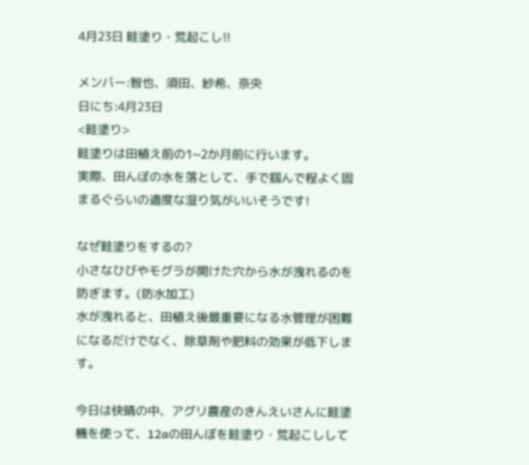4月23日 畦塗り・荒起こし!!

メンバー:智也、須田、紗希、奈央
日にち:4月23日
<畦塗り>
畦塗りは田植え前の1~2か月前に行います。
実際、田んぼの水を落として、手で掴んで程よく固まるぐらいの適度な湿り気がいいそうです!

なぜ畦塗りをするの?
小さなひびやモグラが開けた穴から水が洩れるのを防ぎます。(防水加工)
水が洩れると、田植え後最重要になる水管理が困難になるだけでなく、除草剤や肥料の効果が低下します。

今日は快晴の中、アグリ農産のきんえいさんに畦塗機を使って、12aの田んぼを畦塗り・荒起こしして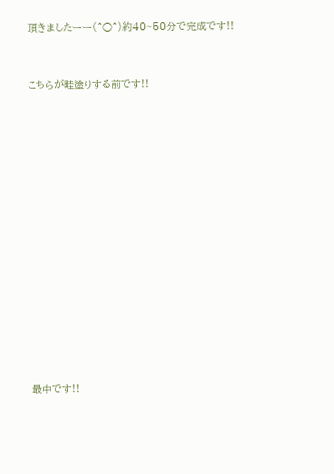頂きましたーー(^○^)約40~50分で完成です!!


こちらが畦塗りする前です!!















最中です!!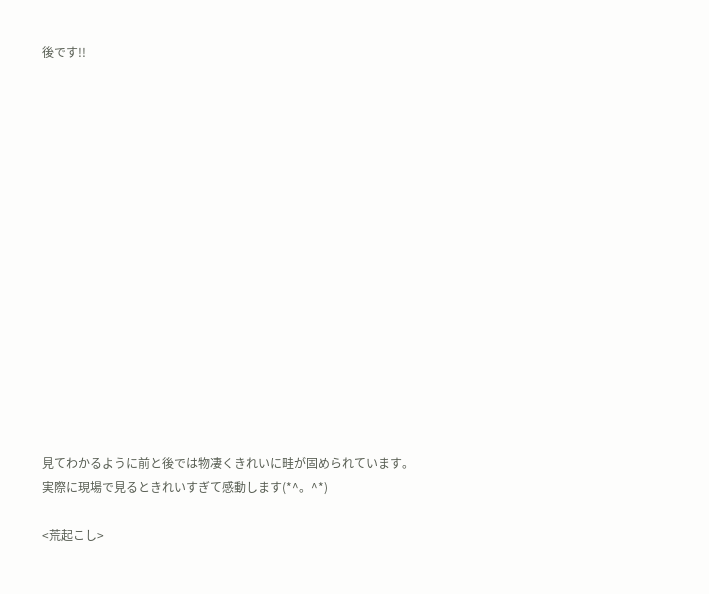後です!!
















見てわかるように前と後では物凄くきれいに畦が固められています。
実際に現場で見るときれいすぎて感動します(*^。^*)

<荒起こし>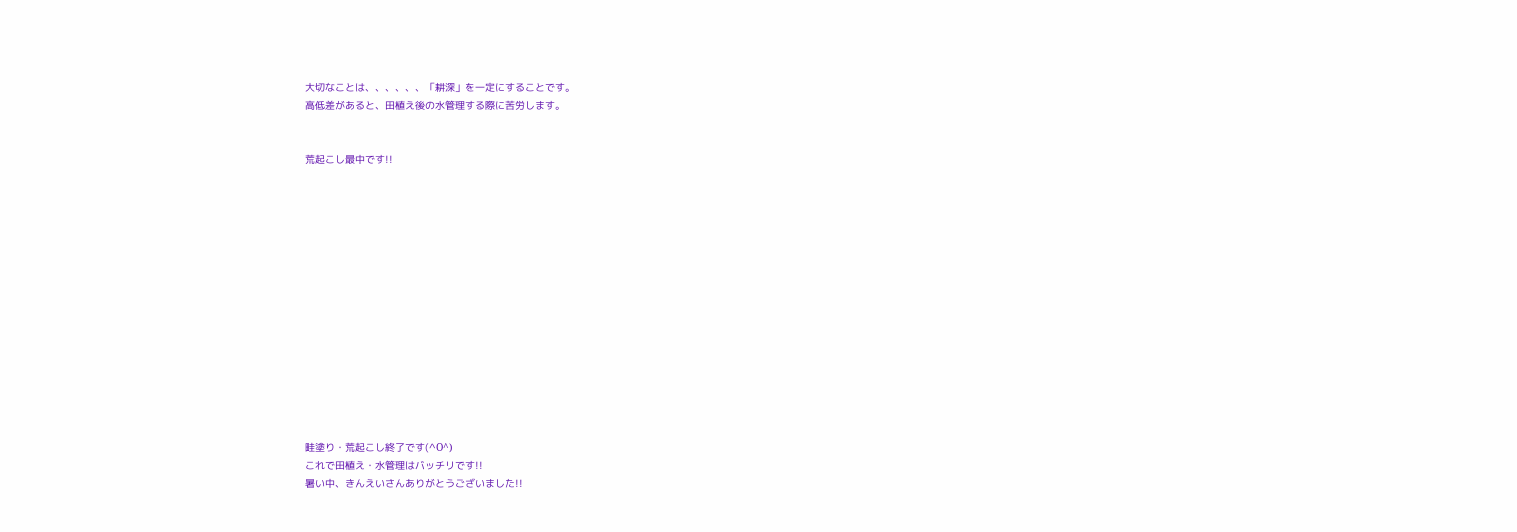大切なことは、、、、、、「耕深」を一定にすることです。
高低差があると、田植え後の水管理する際に苦労します。


荒起こし最中です!!















畦塗り・荒起こし終了です(^O^)
これで田植え・水管理はバッチリです!!
暑い中、きんえいさんありがとうございました!!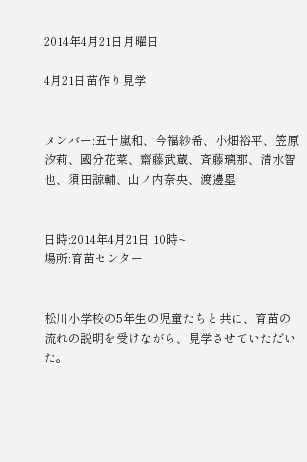2014年4月21日月曜日

4月21日苗作り見学


メンバー:五十嵐和、今福紗希、小畑裕平、笠原汐莉、國分花菜、齋藤武蔵、斉藤璃那、清水智也、須田諒輔、山ノ内奈央、渡邊塁


日時:2014年4月21日 10時~
場所:育苗センター


松川小学校の5年生の児童たちと共に、育苗の流れの説明を受けながら、見学させていただいた。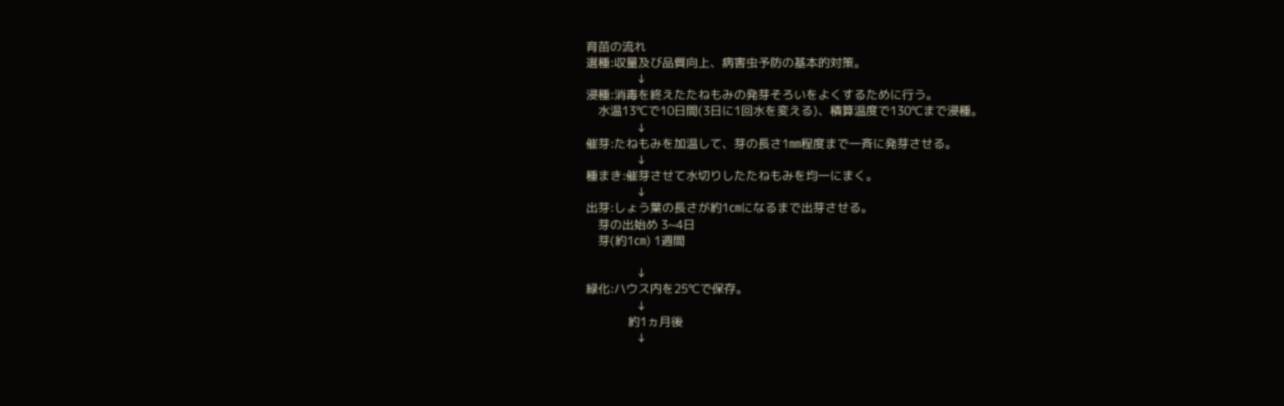育苗の流れ
選種:収量及び品質向上、病害虫予防の基本的対策。
                 ↓
浸種:消毒を終えたたねもみの発芽そろいをよくするために行う。
    水温13℃で10日間(3日に1回水を変える)、積算温度で130℃まで浸種。
                 ↓
催芽:たねもみを加温して、芽の長さ1㎜程度まで一斉に発芽させる。
                 ↓
種まき:催芽させて水切りしたたねもみを均一にまく。
                 ↓
出芽:しょう葉の長さが約1㎝になるまで出芽させる。
    芽の出始め 3~4日
    芽(約1㎝) 1週間

                 ↓
緑化:ハウス内を25℃で保存。
                 ↓
              約1ヵ月後
                 ↓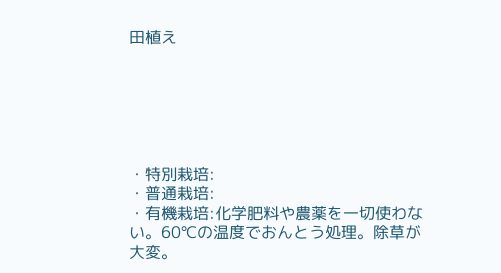田植え






・特別栽培:
・普通栽培:
・有機栽培:化学肥料や農薬を一切使わない。60℃の温度でおんとう処理。除草が大変。